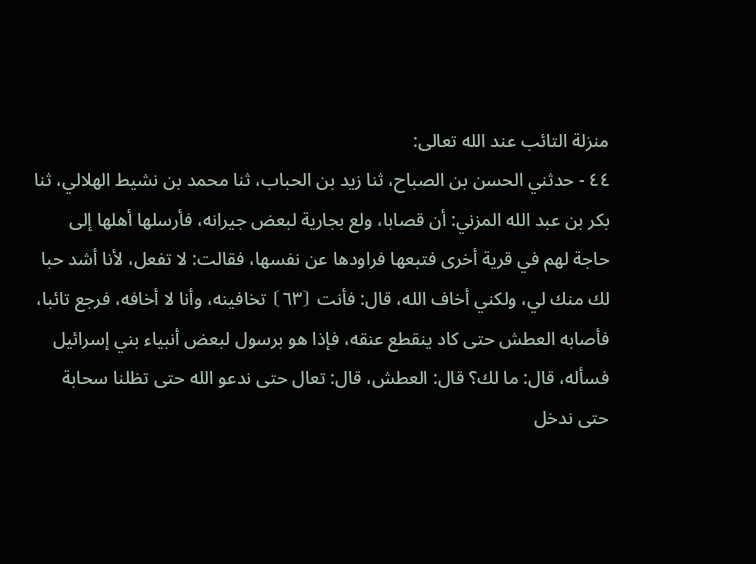منزلة التائب عند الله تعالى:
٤٤ - حدثني الحسن بن الصباح، ثنا زيد بن الحباب، ثنا محمد بن نشيط الهلالي، ثنا بكر بن عبد الله المزني: أن قصابا، ولع بجارية لبعض جيرانه، فأرسلها أهلها إلى حاجة لهم في قرية أخرى فتبعها فراودها عن نفسها، فقالت: لا تفعل، لأنا أشد حبا لك منك لي، ولكني أخاف الله، قال: فأنت ⦗٦٣⦘ تخافينه، وأنا لا أخافه، فرجع تائبا، فأصابه العطش حتى كاد ينقطع عنقه، فإذا هو برسول لبعض أنبياء بني إسرائيل فسأله، قال: ما لك؟ قال: العطش، قال: تعال حتى ندعو الله حتى تظلنا سحابة حتى ندخل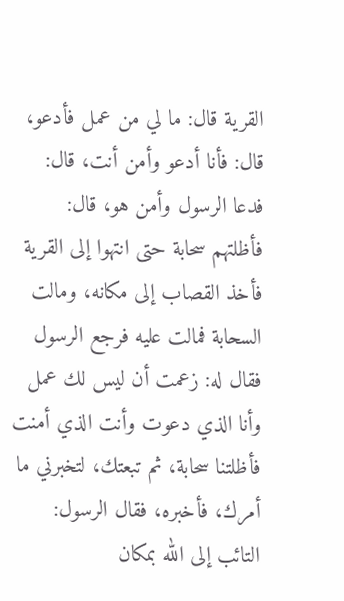القرية قال: ما لي من عمل فأدعو، قال: فأنا أدعو وأمن أنت، قال: فدعا الرسول وأمن هو، قال: فأظلتهم سحابة حتى انتهوا إلى القرية فأخذ القصاب إلى مكانه، ومالت السحابة فمالت عليه فرجع الرسول فقال له: زعمت أن ليس لك عمل وأنا الذي دعوت وأنت الذي أمنت فأظلتنا سحابة، ثم تبعتك، لتخبرني ما أمرك، فأخبره، فقال الرسول: التائب إلى الله بمكان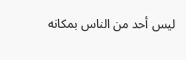ليس أحد من الناس بمكانه